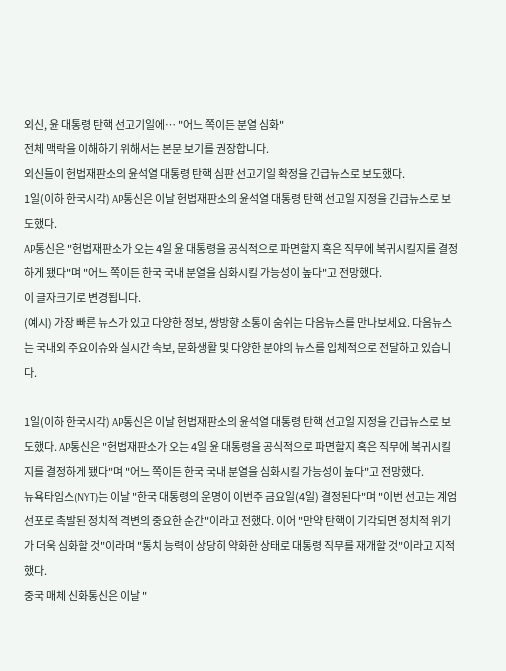외신, 윤 대통령 탄핵 선고기일에… "어느 쪽이든 분열 심화"
전체 맥락을 이해하기 위해서는 본문 보기를 권장합니다.
외신들이 헌법재판소의 윤석열 대통령 탄핵 심판 선고기일 확정을 긴급뉴스로 보도했다.
1일(이하 한국시각) AP통신은 이날 헌법재판소의 윤석열 대통령 탄핵 선고일 지정을 긴급뉴스로 보도했다.
AP통신은 "헌법재판소가 오는 4일 윤 대통령을 공식적으로 파면할지 혹은 직무에 복귀시킬지를 결정하게 됐다"며 "어느 쪽이든 한국 국내 분열을 심화시킬 가능성이 높다"고 전망했다.
이 글자크기로 변경됩니다.
(예시) 가장 빠른 뉴스가 있고 다양한 정보, 쌍방향 소통이 숨쉬는 다음뉴스를 만나보세요. 다음뉴스는 국내외 주요이슈와 실시간 속보, 문화생활 및 다양한 분야의 뉴스를 입체적으로 전달하고 있습니다.

1일(이하 한국시각) AP통신은 이날 헌법재판소의 윤석열 대통령 탄핵 선고일 지정을 긴급뉴스로 보도했다. AP통신은 "헌법재판소가 오는 4일 윤 대통령을 공식적으로 파면할지 혹은 직무에 복귀시킬지를 결정하게 됐다"며 "어느 쪽이든 한국 국내 분열을 심화시킬 가능성이 높다"고 전망했다.
뉴욕타임스(NYT)는 이날 "한국 대통령의 운명이 이번주 금요일(4일) 결정된다"며 "이번 선고는 계엄 선포로 촉발된 정치적 격변의 중요한 순간"이라고 전했다. 이어 "만약 탄핵이 기각되면 정치적 위기가 더욱 심화할 것"이라며 "통치 능력이 상당히 약화한 상태로 대통령 직무를 재개할 것"이라고 지적했다.
중국 매체 신화통신은 이날 "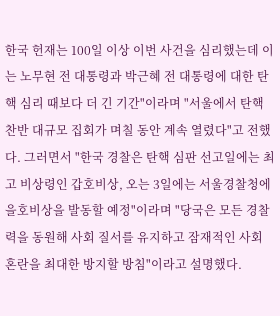한국 헌재는 100일 이상 이번 사건을 심리했는데 이는 노무현 전 대통령과 박근혜 전 대통령에 대한 탄핵 심리 때보다 더 긴 기간"이라며 "서울에서 탄핵 찬반 대규모 집회가 며칠 동안 계속 열렸다"고 전했다. 그러면서 "한국 경찰은 탄핵 심판 선고일에는 최고 비상령인 갑호비상, 오는 3일에는 서울경찰청에 을호비상을 발동할 예정"이라며 "당국은 모든 경찰력을 동원해 사회 질서를 유지하고 잠재적인 사회 혼란을 최대한 방지할 방침"이라고 설명했다.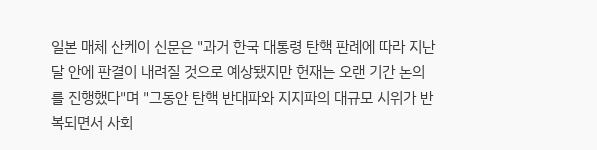일본 매체 산케이 신문은 "과거 한국 대통령 탄핵 판례에 따라 지난달 안에 판결이 내려질 것으로 예상됐지만 헌재는 오랜 기간 논의를 진행했다"며 "그동안 탄핵 반대파와 지지파의 대규모 시위가 반복되면서 사회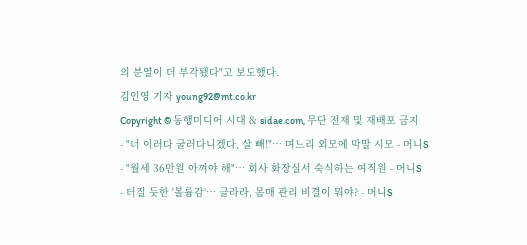의 분열이 더 부각됐다"고 보도했다.
김인영 기자 young92@mt.co.kr
Copyright © 동행미디어 시대 & sidae.com, 무단 전재 및 재배포 금지
- "너 이러다 굴러다니겠다, 살 빼!"… 며느리 외모에 막말 시모 - 머니S
- "월세 36만원 아껴야 해"… 회사 화장실서 숙식하는 여직원 - 머니S
- 터질 듯한 '볼륨감'… 클라라, 몸매 관리 비결이 뭐야? - 머니S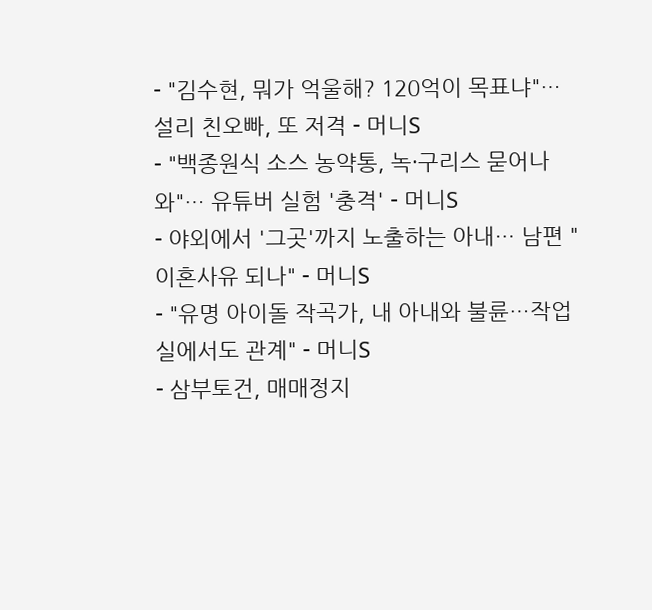- "김수현, 뭐가 억울해? 120억이 목표냐"… 설리 친오빠, 또 저격 - 머니S
- "백종원식 소스 농약통, 녹·구리스 묻어나와"… 유튜버 실험 '충격' - 머니S
- 야외에서 '그곳'까지 노출하는 아내… 남편 "이혼사유 되나" - 머니S
- "유명 아이돌 작곡가, 내 아내와 불륜…작업실에서도 관계" - 머니S
- 삼부토건, 매매정지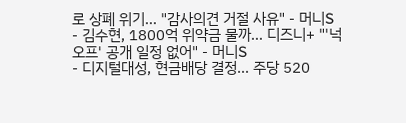로 상폐 위기… "감사의견 거절 사유" - 머니S
- 김수현, 1800억 위약금 물까… 디즈니+ "'넉오프' 공개 일정 없어" - 머니S
- 디지털대성, 현금배당 결정… 주당 520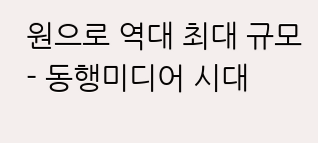원으로 역대 최대 규모 - 동행미디어 시대